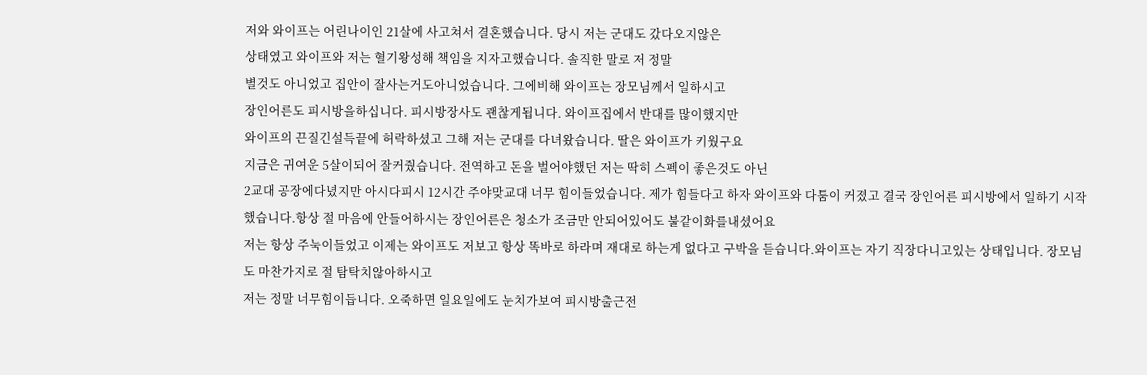저와 와이프는 어린나이인 21살에 사고쳐서 결혼했습니다. 당시 저는 군대도 갔다오지않은
상태였고 와이프와 저는 혈기왕성해 책임을 지자고했습니다. 솔직한 말로 저 정말
별것도 아니었고 집안이 잘사는거도아니었습니다. 그에비해 와이프는 장모님께서 일하시고
장인어른도 피시방을하십니다. 피시방장사도 괜찮게됩니다. 와이프집에서 반대를 많이했지만
와이프의 끈질긴설득끝에 허락하셨고 그해 저는 군대를 다녀왔습니다. 딸은 와이프가 키웠구요
지금은 귀여운 5살이되어 잘커줬습니다. 전역하고 돈을 벌어야했던 저는 딱히 스펙이 좋은것도 아닌
2교대 공장에다녔지만 아시다피시 12시간 주야맞교대 너무 힘이들었습니다. 제가 힘들다고 하자 와이프와 다툼이 커졌고 결국 장인어른 피시방에서 일하기 시작했습니다.항상 절 마음에 안들어하시는 장인어른은 청소가 조금만 안되어있어도 불같이화를내셨어요
저는 항상 주눅이들었고 이제는 와이프도 저보고 항상 똑바로 하라며 재대로 하는게 없다고 구박을 듣습니다.와이프는 자기 직장다니고있는 상태입니다. 장모님도 마찬가지로 절 탐탁치않아하시고
저는 정말 너무힘이듭니다. 오죽하면 일요일에도 눈치가보여 피시방출근전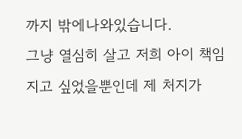까지 밖에나와있습니다.
그냥 열심히 살고 저희 아이 책임지고 싶었을뿐인데 제 처지가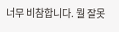너무 비참합니다. 뭘 잘못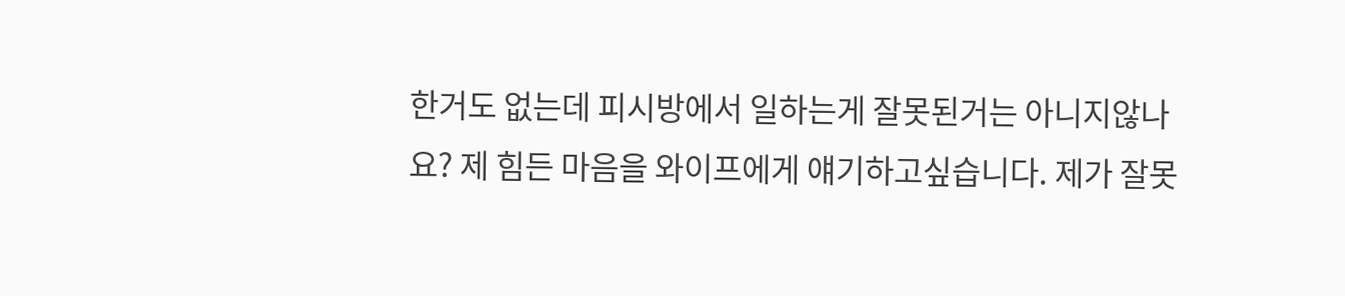한거도 없는데 피시방에서 일하는게 잘못된거는 아니지않나요? 제 힘든 마음을 와이프에게 얘기하고싶습니다. 제가 잘못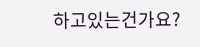하고있는건가요?